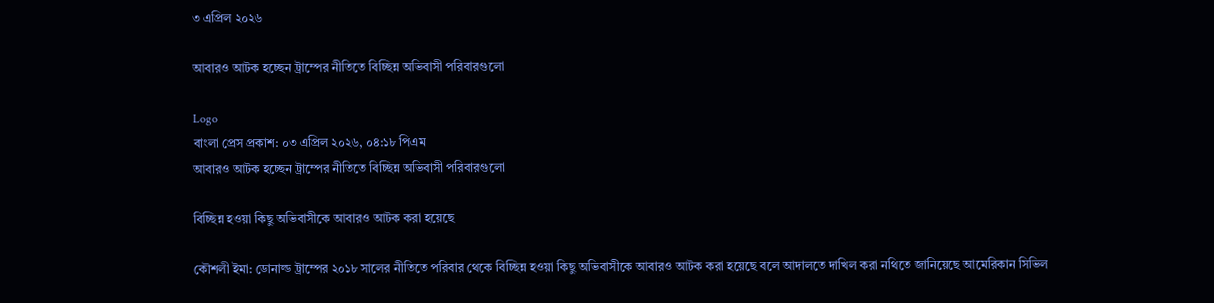৩ এপ্রিল ২০২৬

আবারও আটক হচ্ছেন ট্রাম্পের নীতিতে বিচ্ছিন্ন অভিবাসী পরিবারগুলো

Logo
বাংলা প্রেস প্রকাশ: ০৩ এপ্রিল ২০২৬, ০৪:১৮ পিএম
আবারও আটক হচ্ছেন ট্রাম্পের নীতিতে বিচ্ছিন্ন অভিবাসী পরিবারগুলো

বিচ্ছিন্ন হওয়া কিছু অভিবাসীকে আবারও আটক করা হয়েছে

কৌশলী ইমা: ডোনাল্ড ট্রাম্পের ২০১৮ সালের নীতিতে পরিবার থেকে বিচ্ছিন্ন হওয়া কিছু অভিবাসীকে আবারও আটক করা হয়েছে বলে আদালতে দাখিল করা নথিতে জানিয়েছে আমেরিকান সিভিল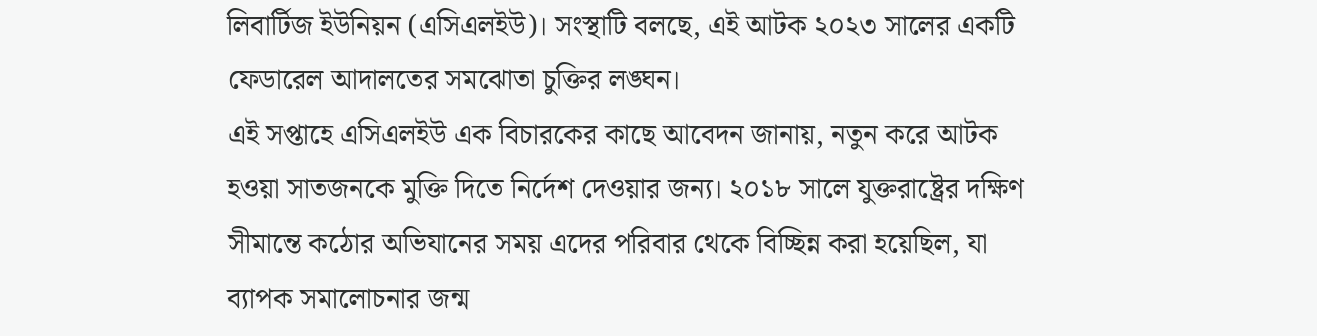লিবার্টিজ ইউনিয়ন (এসিএলইউ)। সংস্থাটি বলছে, এই আটক ২০২৩ সালের একটি ফেডারেল আদালতের সমঝোতা চুক্তির লঙ্ঘন।
এই সপ্তাহে এসিএলইউ এক বিচারকের কাছে আবেদন জানায়, নতুন করে আটক হওয়া সাতজনকে মুক্তি দিতে নির্দেশ দেওয়ার জন্য। ২০১৮ সালে যুক্তরাষ্ট্রের দক্ষিণ সীমান্তে কঠোর অভিযানের সময় এদের পরিবার থেকে বিচ্ছিন্ন করা হয়েছিল, যা ব্যাপক সমালোচনার জন্ম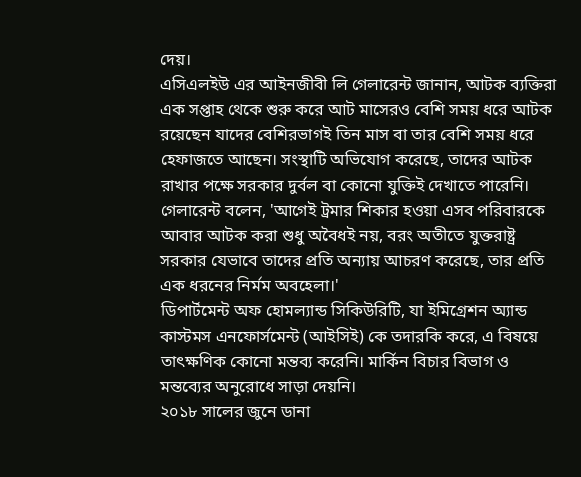দেয়।
এসিএলইউ এর আইনজীবী লি গেলারেন্ট জানান, আটক ব্যক্তিরা এক সপ্তাহ থেকে শুরু করে আট মাসেরও বেশি সময় ধরে আটক রয়েছেন যাদের বেশিরভাগই তিন মাস বা তার বেশি সময় ধরে হেফাজতে আছেন। সংস্থাটি অভিযোগ করেছে, তাদের আটক রাখার পক্ষে সরকার দুর্বল বা কোনো যুক্তিই দেখাতে পারেনি।
গেলারেন্ট বলেন, 'আগেই ট্রমার শিকার হওয়া এসব পরিবারকে আবার আটক করা শুধু অবৈধই নয়, বরং অতীতে যুক্তরাষ্ট্র সরকার যেভাবে তাদের প্রতি অন্যায় আচরণ করেছে, তার প্রতি এক ধরনের নির্মম অবহেলা।'
ডিপার্টমেন্ট অফ হোমল্যান্ড সিকিউরিটি, যা ইমিগ্রেশন অ্যান্ড কাস্টমস এনফোর্সমেন্ট (আইসিই) কে তদারকি করে, এ বিষয়ে তাৎক্ষণিক কোনো মন্তব্য করেনি। মার্কিন বিচার বিভাগ ও মন্তব্যের অনুরোধে সাড়া দেয়নি।
২০১৮ সালের জুনে ডানা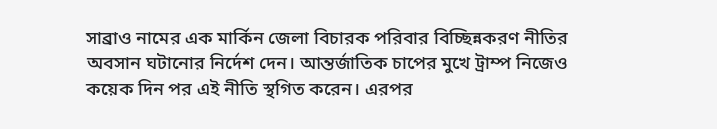সাব্রাও নামের এক মার্কিন জেলা বিচারক পরিবার বিচ্ছিন্নকরণ নীতির অবসান ঘটানোর নির্দেশ দেন। আন্তর্জাতিক চাপের মুখে ট্রাম্প নিজেও কয়েক দিন পর এই নীতি স্থগিত করেন। এরপর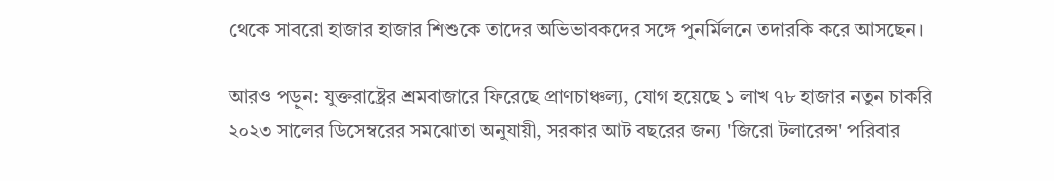থেকে সাবরো হাজার হাজার শিশুকে তাদের অভিভাবকদের সঙ্গে পুনর্মিলনে তদারকি করে আসছেন।

আরও পড়ুন: যুক্তরাষ্ট্রের শ্রমবাজারে ফিরেছে প্রাণচাঞ্চল্য, যোগ হয়েছে ১ লাখ ৭৮ হাজার নতুন চাকরি
২০২৩ সালের ডিসেম্বরের সমঝোতা অনুযায়ী, সরকার আট বছরের জন্য 'জিরো টলারেন্স' পরিবার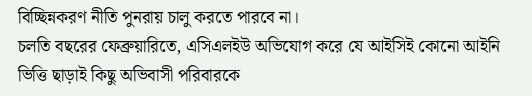বিচ্ছিন্নকরণ নীতি পুনরায় চালু করতে পারবে না।
চলতি বছরের ফেব্রুয়ারিতে, এসিএলইউ অভিযোগ করে যে আইসিই কোনো আইনি ভিত্তি ছাড়াই কিছু অভিবাসী পরিবারকে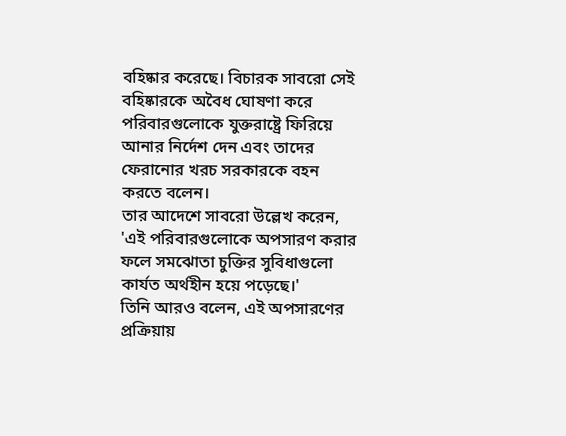বহিষ্কার করেছে। বিচারক সাবরো সেই বহিষ্কারকে অবৈধ ঘোষণা করে পরিবারগুলোকে যুক্তরাষ্ট্রে ফিরিয়ে আনার নির্দেশ দেন এবং তাদের ফেরানোর খরচ সরকারকে বহন করতে বলেন।
তার আদেশে সাবরো উল্লেখ করেন, 'এই পরিবারগুলোকে অপসারণ করার ফলে সমঝোতা চুক্তির সুবিধাগুলো কার্যত অর্থহীন হয়ে পড়েছে।'
তিনি আরও বলেন, এই অপসারণের প্রক্রিয়ায়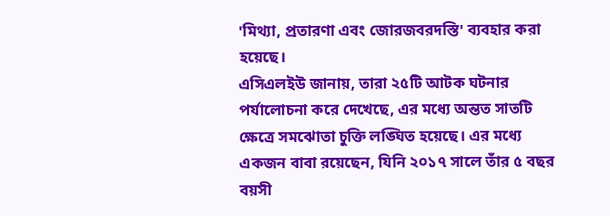'মিথ্যা, প্রতারণা এবং জোরজবরদস্তি' ব্যবহার করা হয়েছে।
এসিএলইউ জানায়, তারা ২৫টি আটক ঘটনার পর্যালোচনা করে দেখেছে, এর মধ্যে অন্তত সাতটি ক্ষেত্রে সমঝোতা চুক্তি লঙ্ঘিত হয়েছে। এর মধ্যে একজন বাবা রয়েছেন, যিনি ২০১৭ সালে তাঁর ৫ বছর বয়সী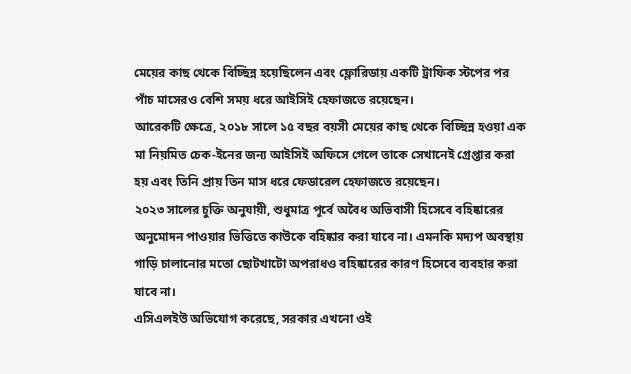মেয়ের কাছ থেকে বিচ্ছিন্ন হয়েছিলেন এবং ফ্লোরিডায় একটি ট্রাফিক স্টপের পর পাঁচ মাসেরও বেশি সময় ধরে আইসিই হেফাজতে রয়েছেন।
আরেকটি ক্ষেত্রে, ২০১৮ সালে ১৫ বছর বয়সী মেয়ের কাছ থেকে বিচ্ছিন্ন হওয়া এক মা নিয়মিত চেক-ইনের জন্য আইসিই অফিসে গেলে তাকে সেখানেই গ্রেপ্তার করা হয় এবং তিনি প্রায় তিন মাস ধরে ফেডারেল হেফাজতে রয়েছেন।
২০২৩ সালের চুক্তি অনুযায়ী, শুধুমাত্র পূর্বে অবৈধ অভিবাসী হিসেবে বহিষ্কারের অনুমোদন পাওয়ার ভিত্তিতে কাউকে বহিষ্কার করা যাবে না। এমনকি মদ্যপ অবস্থায় গাড়ি চালানোর মতো ছোটখাটো অপরাধও বহিষ্কারের কারণ হিসেবে ব্যবহার করা যাবে না।
এসিএলইউ অভিযোগ করেছে, সরকার এখনো ওই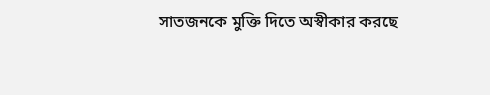সাতজনকে মুক্তি দিতে অস্বীকার করছে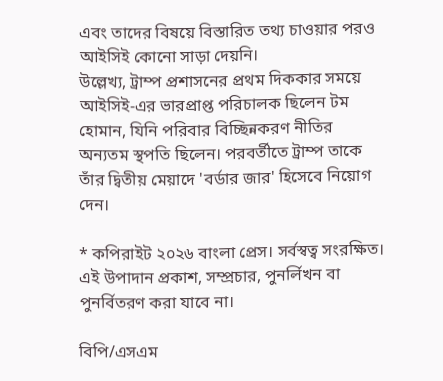এবং তাদের বিষয়ে বিস্তারিত তথ্য চাওয়ার পরও আইসিই কোনো সাড়া দেয়নি।
উল্লেখ্য, ট্রাম্প প্রশাসনের প্রথম দিককার সময়ে আইসিই-এর ভারপ্রাপ্ত পরিচালক ছিলেন টম হোমান, যিনি পরিবার বিচ্ছিন্নকরণ নীতির অন্যতম স্থপতি ছিলেন। পরবর্তীতে ট্রাম্প তাকে তাঁর দ্বিতীয় মেয়াদে 'বর্ডার জার' হিসেবে নিয়োগ দেন।

* কপিরাইট ২০২৬ বাংলা প্রেস। সর্বস্বত্ব সংরক্ষিত। এই উপাদান প্রকাশ, সম্প্রচার, পুনর্লিখন বা পুনর্বিতরণ করা যাবে না।

বিপি/এসএম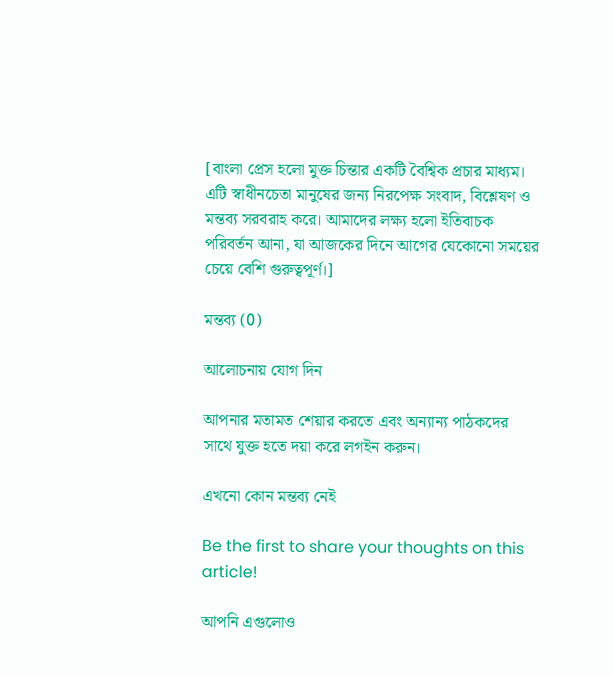[বাংলা প্রেস হলো মুক্ত চিন্তার একটি বৈশ্বিক প্রচার মাধ্যম। এটি স্বাধীনচেতা মানুষের জন্য নিরপেক্ষ সংবাদ, বিশ্লেষণ ও মন্তব্য সরবরাহ করে। আমাদের লক্ষ্য হলো ইতিবাচক পরিবর্তন আনা, যা আজকের দিনে আগের যেকোনো সময়ের চেয়ে বেশি গুরুত্বপূর্ণ।]

মন্তব্য (0)

আলোচনায় যোগ দিন

আপনার মতামত শেয়ার করতে এবং অন্যান্য পাঠকদের সাথে যুক্ত হতে দয়া করে লগইন করুন।

এখনো কোন মন্তব্য নেই

Be the first to share your thoughts on this article!

আপনি এগুলোও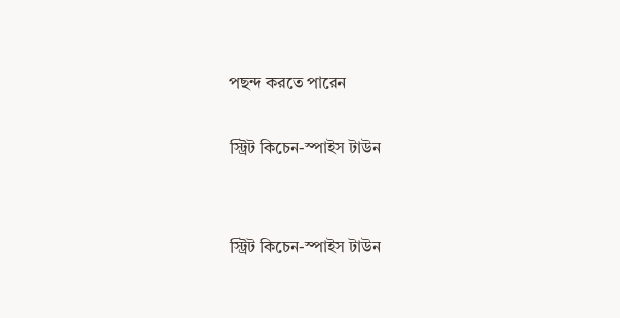পছন্দ করতে পারেন

স্ট্রিট কিচেন-স্পাইস টাউন


স্ট্রিট কিচেন-স্পাইস টাউন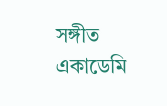সঙ্গীত একাডেমি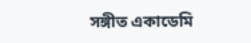সঙ্গীত একাডেমি